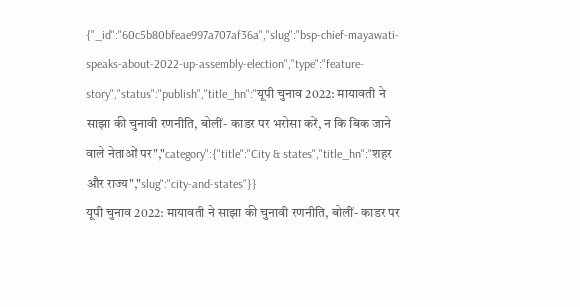{"_id":"60c5b80bfeae997a707af36a","slug":"bsp-chief-mayawati-speaks-about-2022-up-assembly-election","type":"feature-story","status":"publish","title_hn":"यूपी चुनाव 2022: मायावती ने साझा की चुनावी रणनीति, बोलीं- काडर पर भरोसा करें, न कि बिक जाने वाले नेताओं पर","category":{"title":"City & states","title_hn":"शहर और राज्य","slug":"city-and-states"}}
यूपी चुनाव 2022: मायावती ने साझा की चुनावी रणनीति, बोलीं- काडर पर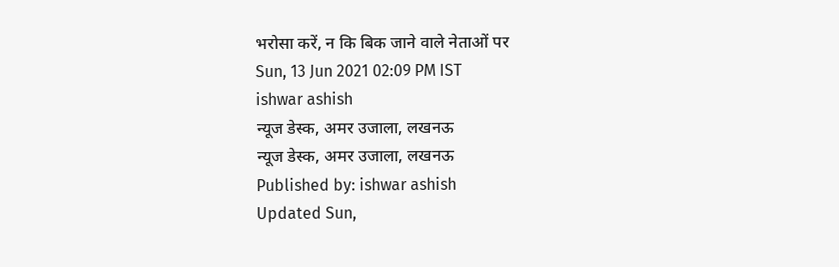भरोसा करें, न कि बिक जाने वाले नेताओं पर
Sun, 13 Jun 2021 02:09 PM IST
ishwar ashish
न्यूज डेस्क, अमर उजाला, लखनऊ
न्यूज डेस्क, अमर उजाला, लखनऊ
Published by: ishwar ashish
Updated Sun,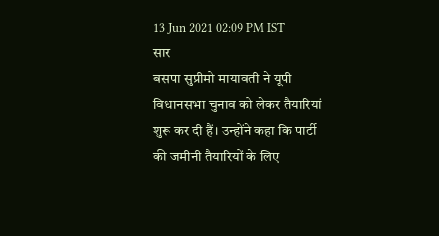13 Jun 2021 02:09 PM IST
सार
बसपा सुप्रीमो मायावती ने यूपी विधानसभा चुनाव को लेकर तैयारियां शुरू कर दी हैं। उन्होंने कहा कि पार्टी की जमीनी तैयारियों के लिए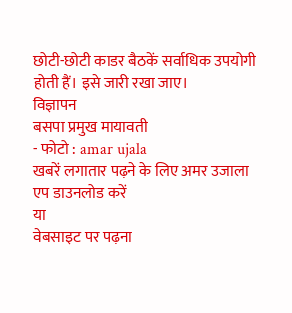छोटी-छोटी काडर बैठकें सर्वाधिक उपयोगी होती हैं। इसे जारी रखा जाए।
विज्ञापन
बसपा प्रमुख मायावती
- फोटो : amar ujala
खबरें लगातार पढ़ने के लिए अमर उजाला एप डाउनलोड करें
या
वेबसाइट पर पढ़ना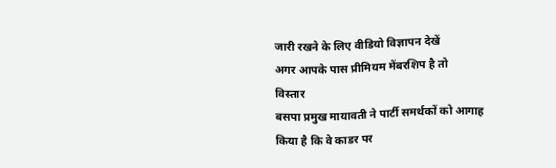जारी रखने के लिए वीडियो विज्ञापन देखें
अगर आपके पास प्रीमियम मेंबरशिप है तो
विस्तार
बसपा प्रमुख मायावती ने पार्टी समर्थकों को आगाह किया है कि वे काडर पर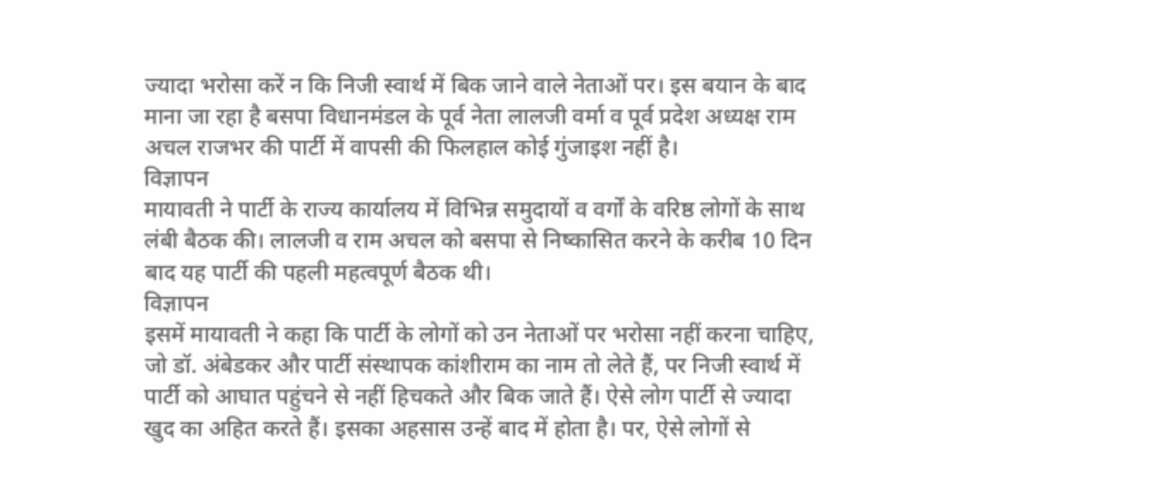ज्यादा भरोसा करें न कि निजी स्वार्थ में बिक जाने वाले नेताओं पर। इस बयान के बाद माना जा रहा है बसपा विधानमंडल के पूर्व नेता लालजी वर्मा व पूर्व प्रदेश अध्यक्ष राम अचल राजभर की पार्टी में वापसी की फिलहाल कोई गुंजाइश नहीं है।
विज्ञापन
मायावती ने पार्टी के राज्य कार्यालय में विभिन्न समुदायों व वर्गों के वरिष्ठ लोगों के साथ लंबी बैठक की। लालजी व राम अचल को बसपा से निष्कासित करने के करीब 10 दिन बाद यह पार्टी की पहली महत्वपूर्ण बैठक थी।
विज्ञापन
इसमें मायावती ने कहा कि पार्टी के लोगों को उन नेताओं पर भरोसा नहीं करना चाहिए, जो डॉ. अंबेडकर और पार्टी संस्थापक कांशीराम का नाम तो लेते हैं, पर निजी स्वार्थ में पार्टी को आघात पहुंचने से नहीं हिचकते और बिक जाते हैं। ऐसे लोग पार्टी से ज्यादा खुद का अहित करते हैं। इसका अहसास उन्हें बाद में होता है। पर, ऐसे लोगों से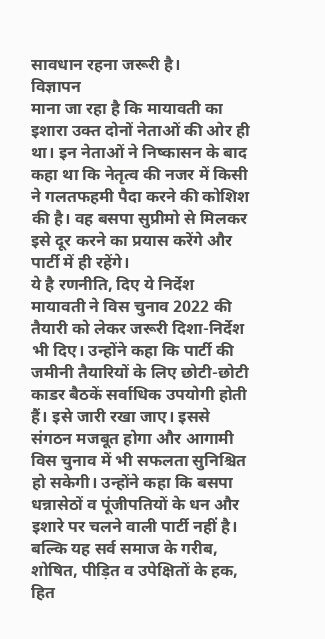सावधान रहना जरूरी है।
विज्ञापन
माना जा रहा है कि मायावती का इशारा उक्त दोनों नेताओं की ओर ही था। इन नेताओं ने निष्कासन के बाद कहा था कि नेतृत्व की नजर में किसी ने गलतफहमी पैदा करने की कोशिश की है। वह बसपा सुप्रीमो से मिलकर इसे दूर करने का प्रयास करेंगे और पार्टी में ही रहेंगे।
ये है रणनीति, दिए ये निर्देश
मायावती ने विस चुनाव 2022 की तैयारी को लेकर जरूरी दिशा-निर्देश भी दिए। उन्होंने कहा कि पार्टी की जमीनी तैयारियों के लिए छोटी-छोटी काडर बैठकें सर्वाधिक उपयोगी होती हैं। इसे जारी रखा जाए। इससे संगठन मजबूत होगा और आगामी विस चुनाव में भी सफलता सुनिश्चित हो सकेगी। उन्होंने कहा कि बसपा धन्नासेठों व पूंजीपतियों के धन और इशारे पर चलने वाली पार्टी नहीं है। बल्कि यह सर्व समाज के गरीब, शोषित, पीड़ित व उपेक्षितों के हक, हित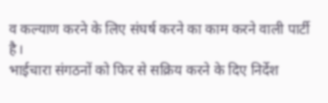व कल्याण करने के लिए संघर्ष करने का काम करने वाली पार्टी है।
भाईचारा संगठनों को फिर से सक्रिय करने के दिए निर्देश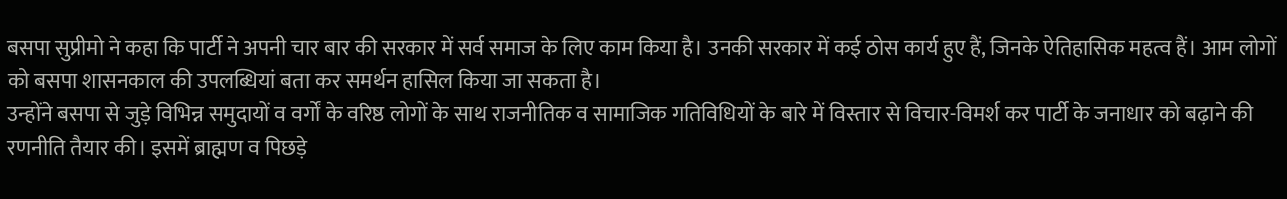बसपा सुप्रीमो ने कहा कि पार्टी ने अपनी चार बार की सरकार में सर्व समाज के लिए काम किया है। उनकी सरकार में कई ठोस कार्य हुए हैं, जिनके ऐतिहासिक महत्व हैं। आम लोगों को बसपा शासनकाल की उपलब्धियां बता कर समर्थन हासिल किया जा सकता है।
उन्होंने बसपा से जुड़े विभिन्न समुदायों व वर्गों के वरिष्ठ लोगों के साथ राजनीतिक व सामाजिक गतिविधियों के बारे में विस्तार से विचार-विमर्श कर पार्टी के जनाधार को बढ़ाने की रणनीति तैयार की। इसमें ब्राह्मण व पिछड़े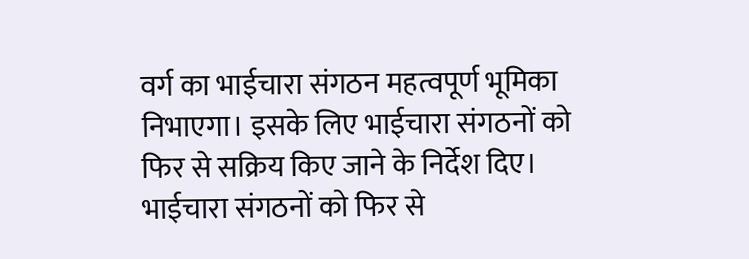वर्ग का भाईचारा संगठन महत्वपूर्ण भूमिका निभाएगा। इसके लिए भाईचारा संगठनों को फिर से सक्रिय किए जाने के निर्देश दिए।
भाईचारा संगठनों को फिर से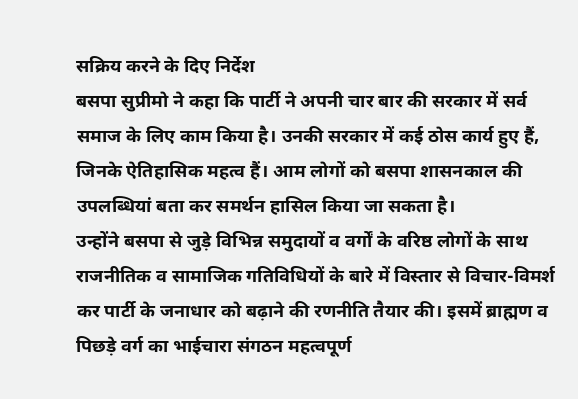सक्रिय करने के दिए निर्देश
बसपा सुप्रीमो ने कहा कि पार्टी ने अपनी चार बार की सरकार में सर्व समाज के लिए काम किया है। उनकी सरकार में कई ठोस कार्य हुए हैं, जिनके ऐतिहासिक महत्व हैं। आम लोगों को बसपा शासनकाल की उपलब्धियां बता कर समर्थन हासिल किया जा सकता है।
उन्होंने बसपा से जुड़े विभिन्न समुदायों व वर्गों के वरिष्ठ लोगों के साथ राजनीतिक व सामाजिक गतिविधियों के बारे में विस्तार से विचार-विमर्श कर पार्टी के जनाधार को बढ़ाने की रणनीति तैयार की। इसमें ब्राह्मण व पिछड़े वर्ग का भाईचारा संगठन महत्वपूर्ण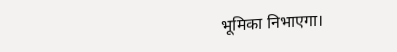भूमिका निभाएगा।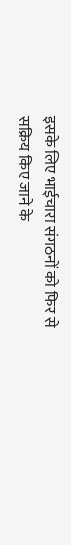इसके लिए भाईचारा संगठनों को फिर से सक्रिय किए जाने के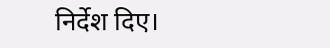निर्देश दिए।